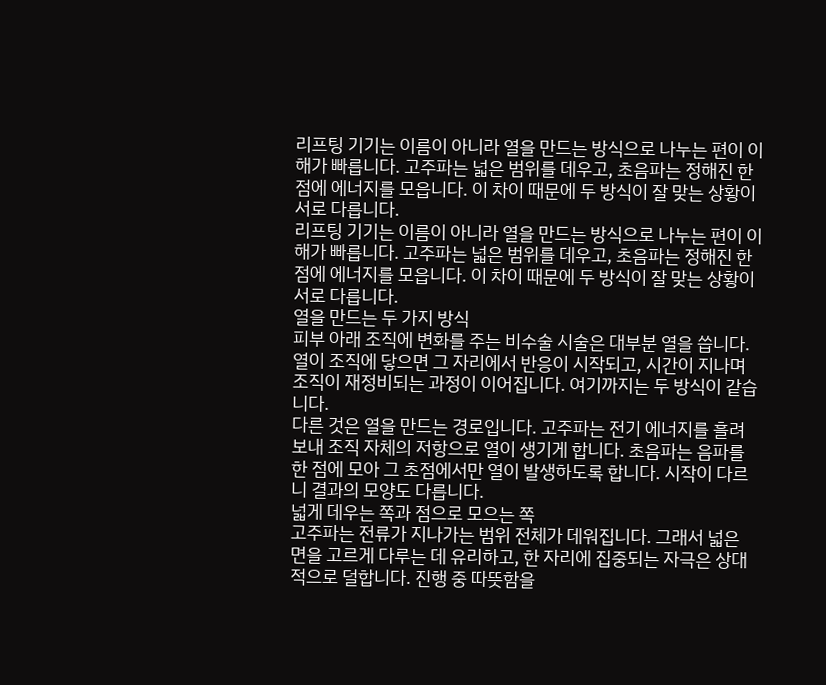리프팅 기기는 이름이 아니라 열을 만드는 방식으로 나누는 편이 이해가 빠릅니다. 고주파는 넓은 범위를 데우고, 초음파는 정해진 한 점에 에너지를 모읍니다. 이 차이 때문에 두 방식이 잘 맞는 상황이 서로 다릅니다.
리프팅 기기는 이름이 아니라 열을 만드는 방식으로 나누는 편이 이해가 빠릅니다. 고주파는 넓은 범위를 데우고, 초음파는 정해진 한 점에 에너지를 모읍니다. 이 차이 때문에 두 방식이 잘 맞는 상황이 서로 다릅니다.
열을 만드는 두 가지 방식
피부 아래 조직에 변화를 주는 비수술 시술은 대부분 열을 씁니다. 열이 조직에 닿으면 그 자리에서 반응이 시작되고, 시간이 지나며 조직이 재정비되는 과정이 이어집니다. 여기까지는 두 방식이 같습니다.
다른 것은 열을 만드는 경로입니다. 고주파는 전기 에너지를 흘려보내 조직 자체의 저항으로 열이 생기게 합니다. 초음파는 음파를 한 점에 모아 그 초점에서만 열이 발생하도록 합니다. 시작이 다르니 결과의 모양도 다릅니다.
넓게 데우는 쪽과 점으로 모으는 쪽
고주파는 전류가 지나가는 범위 전체가 데워집니다. 그래서 넓은 면을 고르게 다루는 데 유리하고, 한 자리에 집중되는 자극은 상대적으로 덜합니다. 진행 중 따뜻함을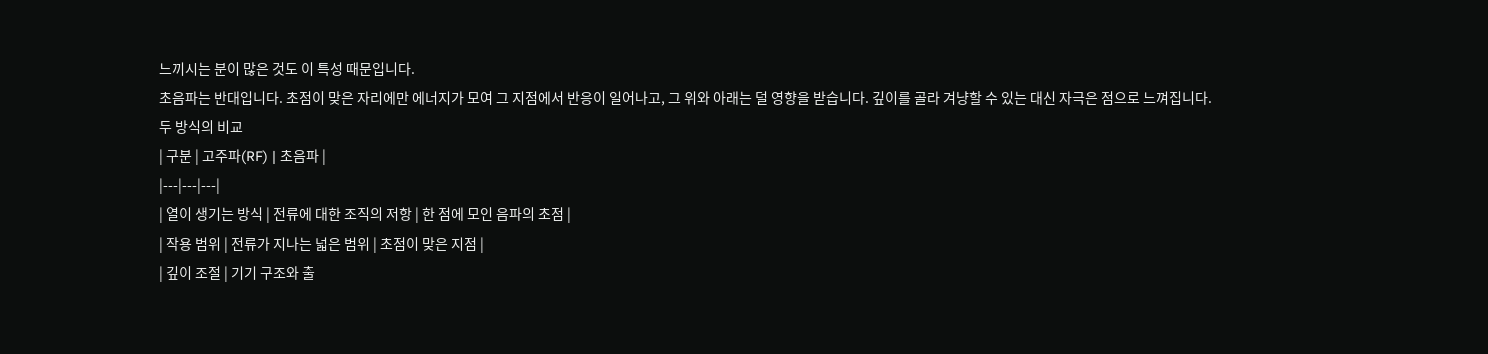느끼시는 분이 많은 것도 이 특성 때문입니다.
초음파는 반대입니다. 초점이 맞은 자리에만 에너지가 모여 그 지점에서 반응이 일어나고, 그 위와 아래는 덜 영향을 받습니다. 깊이를 골라 겨냥할 수 있는 대신 자극은 점으로 느껴집니다.
두 방식의 비교
| 구분 | 고주파(RF) | 초음파 |
|---|---|---|
| 열이 생기는 방식 | 전류에 대한 조직의 저항 | 한 점에 모인 음파의 초점 |
| 작용 범위 | 전류가 지나는 넓은 범위 | 초점이 맞은 지점 |
| 깊이 조절 | 기기 구조와 출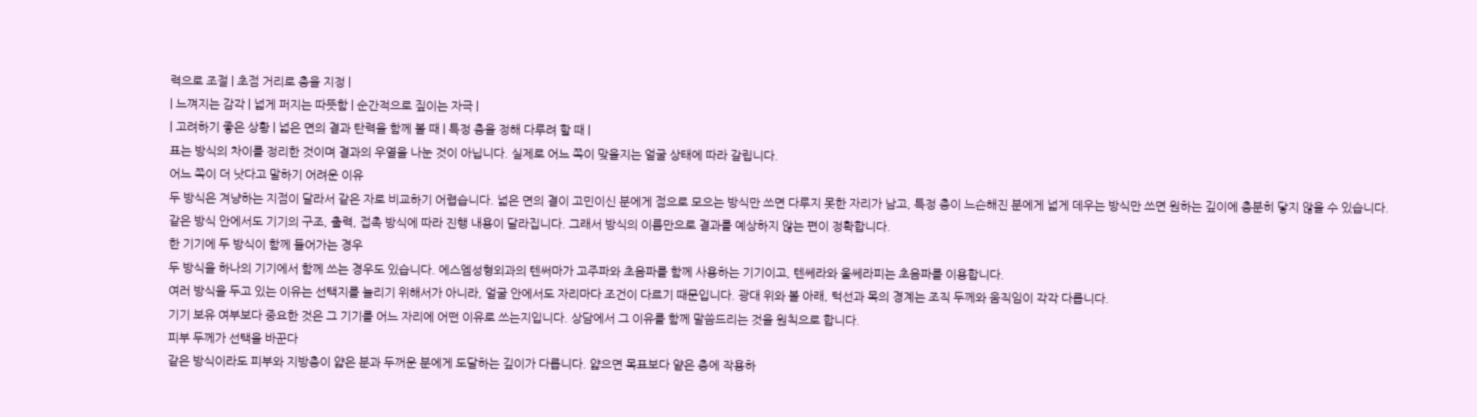력으로 조절 | 초점 거리로 층을 지정 |
| 느껴지는 감각 | 넓게 퍼지는 따뜻함 | 순간적으로 짚이는 자극 |
| 고려하기 좋은 상황 | 넓은 면의 결과 탄력을 함께 볼 때 | 특정 층을 정해 다루려 할 때 |
표는 방식의 차이를 정리한 것이며 결과의 우열을 나눈 것이 아닙니다. 실제로 어느 쪽이 맞을지는 얼굴 상태에 따라 갈립니다.
어느 쪽이 더 낫다고 말하기 어려운 이유
두 방식은 겨냥하는 지점이 달라서 같은 자로 비교하기 어렵습니다. 넓은 면의 결이 고민이신 분에게 점으로 모으는 방식만 쓰면 다루지 못한 자리가 남고, 특정 층이 느슨해진 분에게 넓게 데우는 방식만 쓰면 원하는 깊이에 충분히 닿지 않을 수 있습니다.
같은 방식 안에서도 기기의 구조, 출력, 접촉 방식에 따라 진행 내용이 달라집니다. 그래서 방식의 이름만으로 결과를 예상하지 않는 편이 정확합니다.
한 기기에 두 방식이 함께 들어가는 경우
두 방식을 하나의 기기에서 함께 쓰는 경우도 있습니다. 에스엠성형외과의 텐써마가 고주파와 초음파를 함께 사용하는 기기이고, 텐쎄라와 울쎄라피는 초음파를 이용합니다.
여러 방식을 두고 있는 이유는 선택지를 늘리기 위해서가 아니라, 얼굴 안에서도 자리마다 조건이 다르기 때문입니다. 광대 위와 볼 아래, 턱선과 목의 경계는 조직 두께와 움직임이 각각 다릅니다.
기기 보유 여부보다 중요한 것은 그 기기를 어느 자리에 어떤 이유로 쓰는지입니다. 상담에서 그 이유를 함께 말씀드리는 것을 원칙으로 합니다.
피부 두께가 선택을 바꾼다
같은 방식이라도 피부와 지방층이 얇은 분과 두꺼운 분에게 도달하는 깊이가 다릅니다. 얇으면 목표보다 얕은 층에 작용하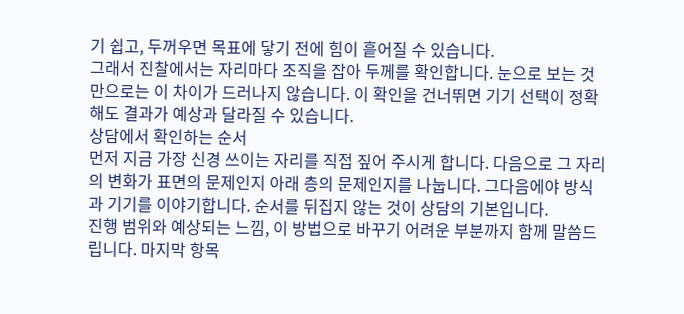기 쉽고, 두꺼우면 목표에 닿기 전에 힘이 흩어질 수 있습니다.
그래서 진찰에서는 자리마다 조직을 잡아 두께를 확인합니다. 눈으로 보는 것만으로는 이 차이가 드러나지 않습니다. 이 확인을 건너뛰면 기기 선택이 정확해도 결과가 예상과 달라질 수 있습니다.
상담에서 확인하는 순서
먼저 지금 가장 신경 쓰이는 자리를 직접 짚어 주시게 합니다. 다음으로 그 자리의 변화가 표면의 문제인지 아래 층의 문제인지를 나눕니다. 그다음에야 방식과 기기를 이야기합니다. 순서를 뒤집지 않는 것이 상담의 기본입니다.
진행 범위와 예상되는 느낌, 이 방법으로 바꾸기 어려운 부분까지 함께 말씀드립니다. 마지막 항목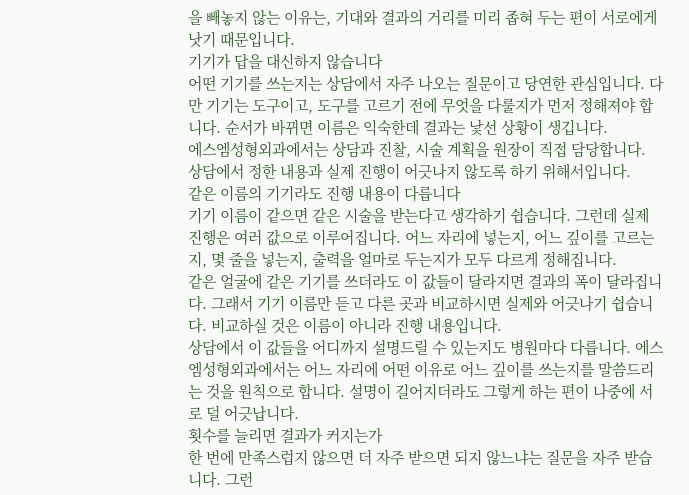을 빼놓지 않는 이유는, 기대와 결과의 거리를 미리 좁혀 두는 편이 서로에게 낫기 때문입니다.
기기가 답을 대신하지 않습니다
어떤 기기를 쓰는지는 상담에서 자주 나오는 질문이고 당연한 관심입니다. 다만 기기는 도구이고, 도구를 고르기 전에 무엇을 다룰지가 먼저 정해져야 합니다. 순서가 바뀌면 이름은 익숙한데 결과는 낯선 상황이 생깁니다.
에스엠성형외과에서는 상담과 진찰, 시술 계획을 원장이 직접 담당합니다. 상담에서 정한 내용과 실제 진행이 어긋나지 않도록 하기 위해서입니다.
같은 이름의 기기라도 진행 내용이 다릅니다
기기 이름이 같으면 같은 시술을 받는다고 생각하기 쉽습니다. 그런데 실제 진행은 여러 값으로 이루어집니다. 어느 자리에 넣는지, 어느 깊이를 고르는지, 몇 줄을 넣는지, 출력을 얼마로 두는지가 모두 다르게 정해집니다.
같은 얼굴에 같은 기기를 쓰더라도 이 값들이 달라지면 결과의 폭이 달라집니다. 그래서 기기 이름만 듣고 다른 곳과 비교하시면 실제와 어긋나기 쉽습니다. 비교하실 것은 이름이 아니라 진행 내용입니다.
상담에서 이 값들을 어디까지 설명드릴 수 있는지도 병원마다 다릅니다. 에스엠성형외과에서는 어느 자리에 어떤 이유로 어느 깊이를 쓰는지를 말씀드리는 것을 원칙으로 합니다. 설명이 길어지더라도 그렇게 하는 편이 나중에 서로 덜 어긋납니다.
횟수를 늘리면 결과가 커지는가
한 번에 만족스럽지 않으면 더 자주 받으면 되지 않느냐는 질문을 자주 받습니다. 그런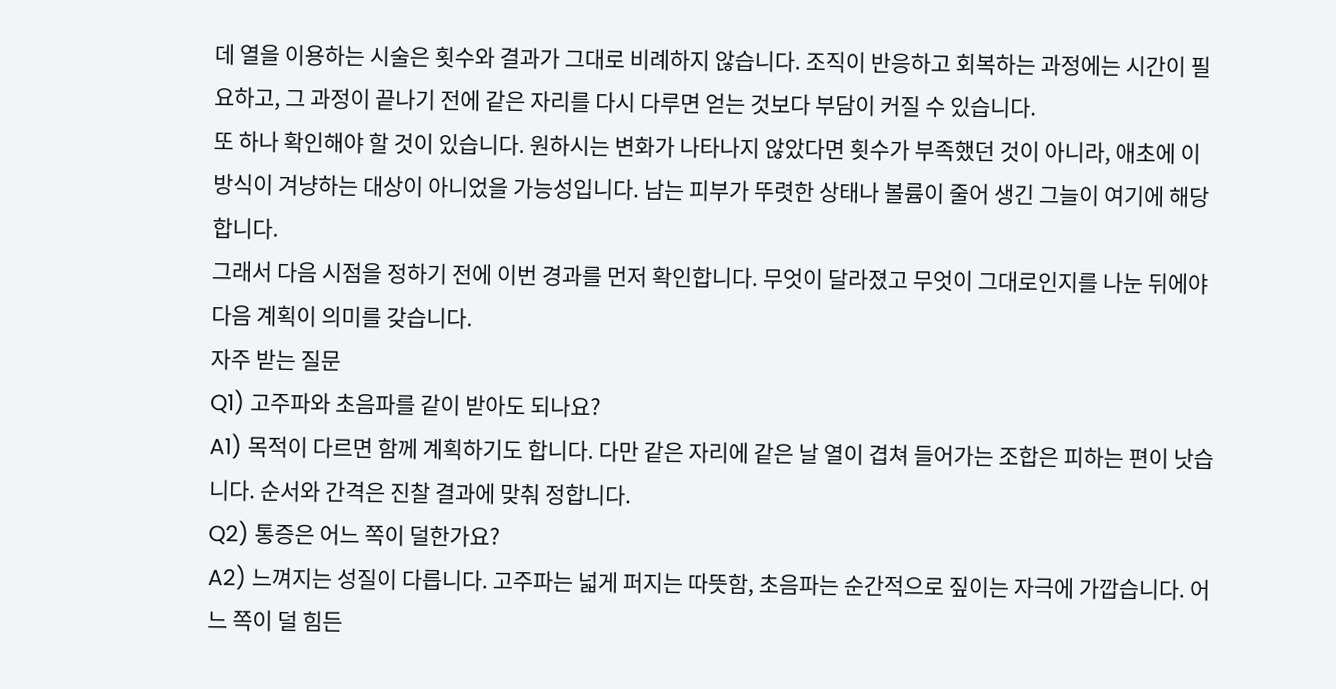데 열을 이용하는 시술은 횟수와 결과가 그대로 비례하지 않습니다. 조직이 반응하고 회복하는 과정에는 시간이 필요하고, 그 과정이 끝나기 전에 같은 자리를 다시 다루면 얻는 것보다 부담이 커질 수 있습니다.
또 하나 확인해야 할 것이 있습니다. 원하시는 변화가 나타나지 않았다면 횟수가 부족했던 것이 아니라, 애초에 이 방식이 겨냥하는 대상이 아니었을 가능성입니다. 남는 피부가 뚜렷한 상태나 볼륨이 줄어 생긴 그늘이 여기에 해당합니다.
그래서 다음 시점을 정하기 전에 이번 경과를 먼저 확인합니다. 무엇이 달라졌고 무엇이 그대로인지를 나눈 뒤에야 다음 계획이 의미를 갖습니다.
자주 받는 질문
Q1) 고주파와 초음파를 같이 받아도 되나요?
A1) 목적이 다르면 함께 계획하기도 합니다. 다만 같은 자리에 같은 날 열이 겹쳐 들어가는 조합은 피하는 편이 낫습니다. 순서와 간격은 진찰 결과에 맞춰 정합니다.
Q2) 통증은 어느 쪽이 덜한가요?
A2) 느껴지는 성질이 다릅니다. 고주파는 넓게 퍼지는 따뜻함, 초음파는 순간적으로 짚이는 자극에 가깝습니다. 어느 쪽이 덜 힘든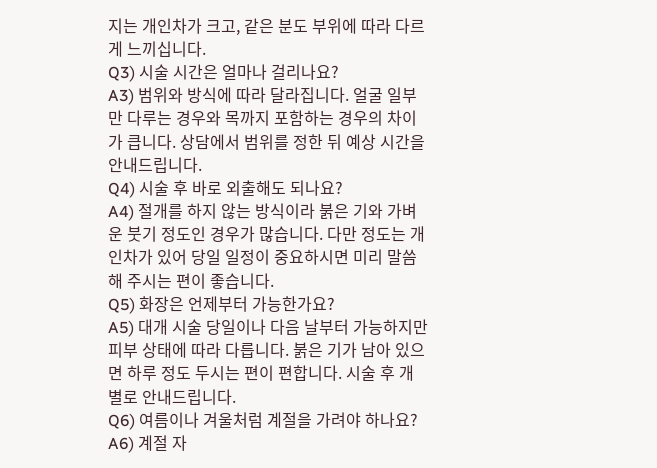지는 개인차가 크고, 같은 분도 부위에 따라 다르게 느끼십니다.
Q3) 시술 시간은 얼마나 걸리나요?
A3) 범위와 방식에 따라 달라집니다. 얼굴 일부만 다루는 경우와 목까지 포함하는 경우의 차이가 큽니다. 상담에서 범위를 정한 뒤 예상 시간을 안내드립니다.
Q4) 시술 후 바로 외출해도 되나요?
A4) 절개를 하지 않는 방식이라 붉은 기와 가벼운 붓기 정도인 경우가 많습니다. 다만 정도는 개인차가 있어 당일 일정이 중요하시면 미리 말씀해 주시는 편이 좋습니다.
Q5) 화장은 언제부터 가능한가요?
A5) 대개 시술 당일이나 다음 날부터 가능하지만 피부 상태에 따라 다릅니다. 붉은 기가 남아 있으면 하루 정도 두시는 편이 편합니다. 시술 후 개별로 안내드립니다.
Q6) 여름이나 겨울처럼 계절을 가려야 하나요?
A6) 계절 자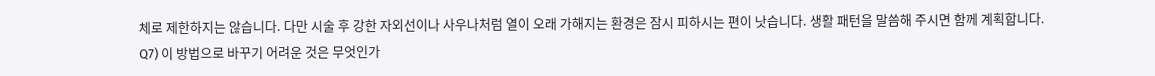체로 제한하지는 않습니다. 다만 시술 후 강한 자외선이나 사우나처럼 열이 오래 가해지는 환경은 잠시 피하시는 편이 낫습니다. 생활 패턴을 말씀해 주시면 함께 계획합니다.
Q7) 이 방법으로 바꾸기 어려운 것은 무엇인가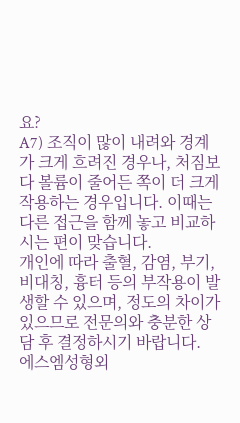요?
A7) 조직이 많이 내려와 경계가 크게 흐려진 경우나, 처짐보다 볼륨이 줄어든 쪽이 더 크게 작용하는 경우입니다. 이때는 다른 접근을 함께 놓고 비교하시는 편이 맞습니다.
개인에 따라 출혈, 감염, 부기, 비대칭, 흉터 등의 부작용이 발생할 수 있으며, 정도의 차이가 있으므로 전문의와 충분한 상담 후 결정하시기 바랍니다.
에스엠성형외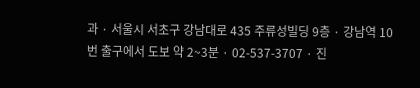과 · 서울시 서초구 강남대로 435 주류성빌딩 9층 · 강남역 10번 출구에서 도보 약 2~3분 · 02-537-3707 · 진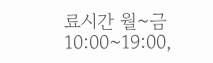료시간 월~금 10:00~19:00,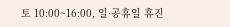토 10:00~16:00, 일·공휴일 휴진